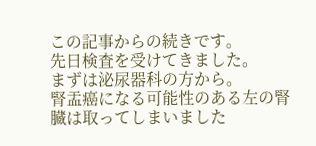この記事からの続きです。
先日検査を受けてきました。
まずは泌尿器科の方から。
腎盂癌になる可能性のある左の腎臓は取ってしまいました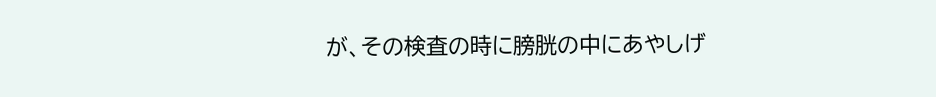が、その検査の時に膀胱の中にあやしげ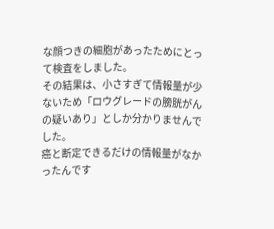な顔つきの細胞があったためにとって検査をしました。
その結果は、小さすぎて情報量が少ないため「ロウグレードの膀胱がんの疑いあり」としか分かりませんでした。
癌と断定できるだけの情報量がなかったんです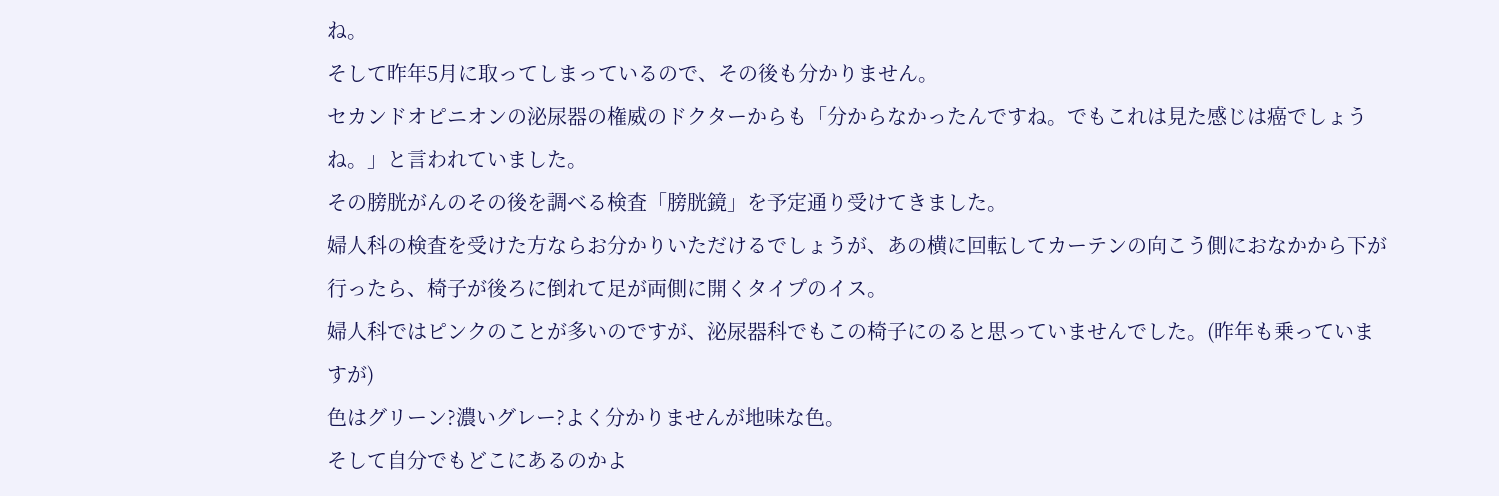ね。
そして昨年5月に取ってしまっているので、その後も分かりません。
セカンドオピニオンの泌尿器の権威のドクターからも「分からなかったんですね。でもこれは見た感じは癌でしょうね。」と言われていました。
その膀胱がんのその後を調べる検査「膀胱鏡」を予定通り受けてきました。
婦人科の検査を受けた方ならお分かりいただけるでしょうが、あの横に回転してカーテンの向こう側におなかから下が行ったら、椅子が後ろに倒れて足が両側に開くタイプのイス。
婦人科ではピンクのことが多いのですが、泌尿器科でもこの椅子にのると思っていませんでした。(昨年も乗っていますが)
色はグリーン?濃いグレー?よく分かりませんが地味な色。
そして自分でもどこにあるのかよ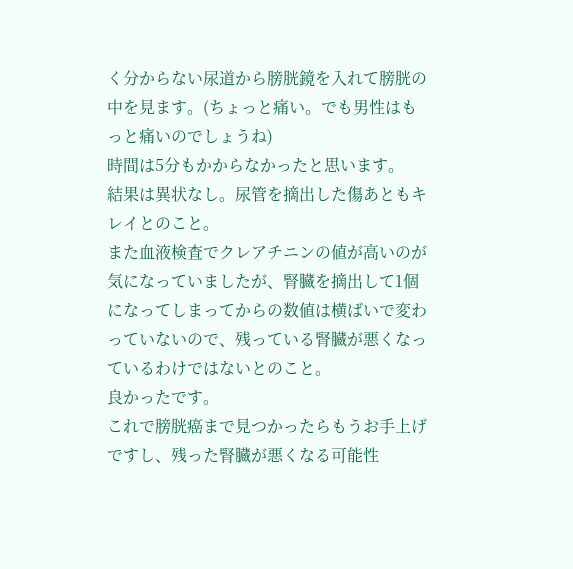く分からない尿道から膀胱鏡を入れて膀胱の中を見ます。(ちょっと痛い。でも男性はもっと痛いのでしょうね)
時間は5分もかからなかったと思います。
結果は異状なし。尿管を摘出した傷あともキレイとのこと。
また血液検査でクレアチニンの値が高いのが気になっていましたが、腎臓を摘出して1個になってしまってからの数値は横ばいで変わっていないので、残っている腎臓が悪くなっているわけではないとのこと。
良かったです。
これで膀胱癌まで見つかったらもうお手上げですし、残った腎臓が悪くなる可能性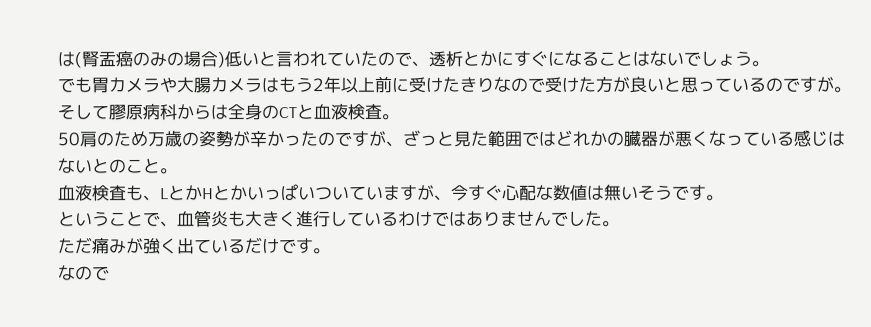は(腎盂癌のみの場合)低いと言われていたので、透析とかにすぐになることはないでしょう。
でも胃カメラや大腸カメラはもう2年以上前に受けたきりなので受けた方が良いと思っているのですが。
そして膠原病科からは全身のCTと血液検査。
50肩のため万歳の姿勢が辛かったのですが、ざっと見た範囲ではどれかの臓器が悪くなっている感じはないとのこと。
血液検査も、LとかHとかいっぱいついていますが、今すぐ心配な数値は無いそうです。
ということで、血管炎も大きく進行しているわけではありませんでした。
ただ痛みが強く出ているだけです。
なので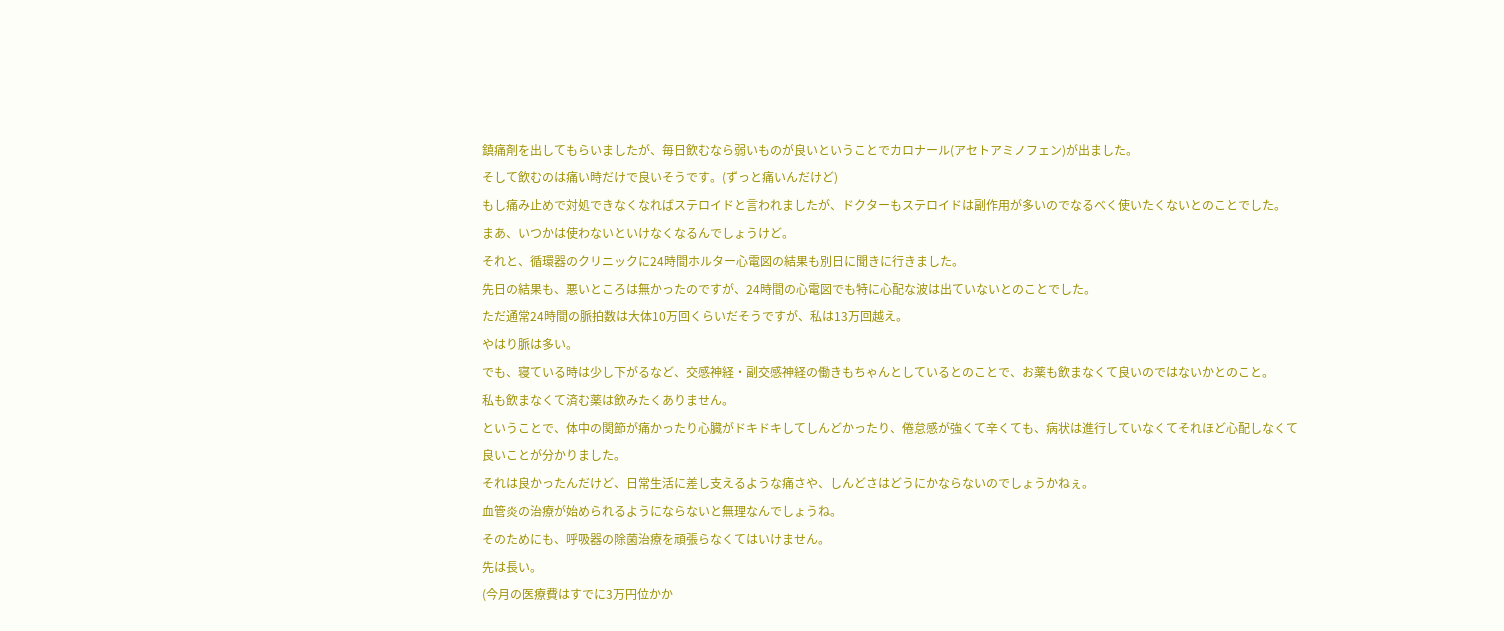鎮痛剤を出してもらいましたが、毎日飲むなら弱いものが良いということでカロナール(アセトアミノフェン)が出ました。
そして飲むのは痛い時だけで良いそうです。(ずっと痛いんだけど)
もし痛み止めで対処できなくなればステロイドと言われましたが、ドクターもステロイドは副作用が多いのでなるべく使いたくないとのことでした。
まあ、いつかは使わないといけなくなるんでしょうけど。
それと、循環器のクリニックに24時間ホルター心電図の結果も別日に聞きに行きました。
先日の結果も、悪いところは無かったのですが、24時間の心電図でも特に心配な波は出ていないとのことでした。
ただ通常24時間の脈拍数は大体10万回くらいだそうですが、私は13万回越え。
やはり脈は多い。
でも、寝ている時は少し下がるなど、交感神経・副交感神経の働きもちゃんとしているとのことで、お薬も飲まなくて良いのではないかとのこと。
私も飲まなくて済む薬は飲みたくありません。
ということで、体中の関節が痛かったり心臓がドキドキしてしんどかったり、倦怠感が強くて辛くても、病状は進行していなくてそれほど心配しなくて良いことが分かりました。
それは良かったんだけど、日常生活に差し支えるような痛さや、しんどさはどうにかならないのでしょうかねぇ。
血管炎の治療が始められるようにならないと無理なんでしょうね。
そのためにも、呼吸器の除菌治療を頑張らなくてはいけません。
先は長い。
(今月の医療費はすでに3万円位かか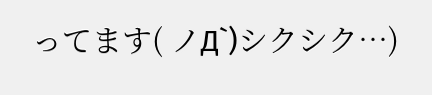ってます( ノД`)シクシク…)